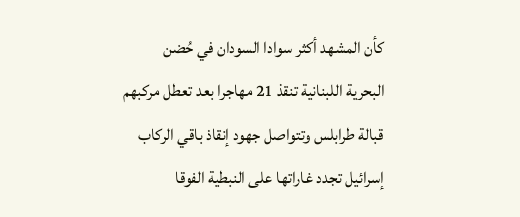كأن المشهد أكثر سوادا السودان في حُضن
البحرية اللبنانية تنقذ 21 مهاجرا بعد تعطل مركبهم قبالة طرابلس وتتواصل جهود إنقاذ باقي الركاب إسرائيل تجدد غاراتها على النبطية الفوقا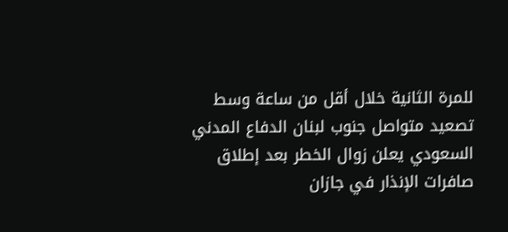للمرة الثانية خلال أقل من ساعة وسط تصعيد متواصل جنوب لبنان الدفاع المدني السعودي يعلن زوال الخطر بعد إطلاق صافرات الإنذار في جازان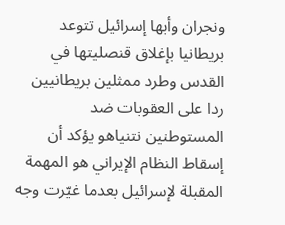ونجران وأبها إسرائيل تتوعد بريطانيا بإغلاق قنصليتها في القدس وطرد ممثلين بريطانيين ردا على العقوبات ضد المستوطنين نتنياهو يؤكد أن إسقاط النظام الإيراني هو المهمة المقبلة لإسرائيل بعدما غيّرت وجه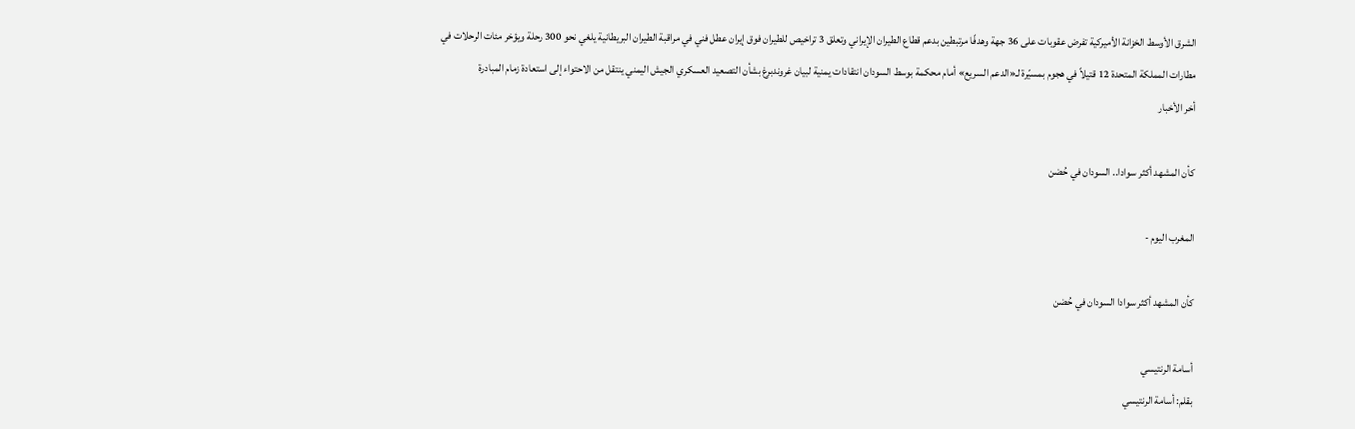الشرق الأوسط الخزانة الأميركية تفرض عقوبات على 36 جهة وهدفًا مرتبطين بدعم قطاع الطيران الإيراني وتعلق 3 تراخيص للطيران فوق إيران عطل فني في مراقبة الطيران البريطانية يلغي نحو 300 رحلة ويؤخر مئات الرحلات في مطارات المملكة المتحدة 12 قتيلاً في هجوم بمسيّرة لـ«الدعم السريع» أمام محكمة بوسط السودان انتقادات يمنية لبيان غروندبرغ بشأن التصعيد العسكري الجيش اليمني ينتقل من الاحتواء إلى استعادة زمام المبادرة
أخر الأخبار

كأن المشهد أكثر سوادا.. السودان في حُضن

المغرب اليوم -

كأن المشهد أكثر سوادا السودان في حُضن

أسامة الرنتيسي
بقلم: أسامة الرنتيسي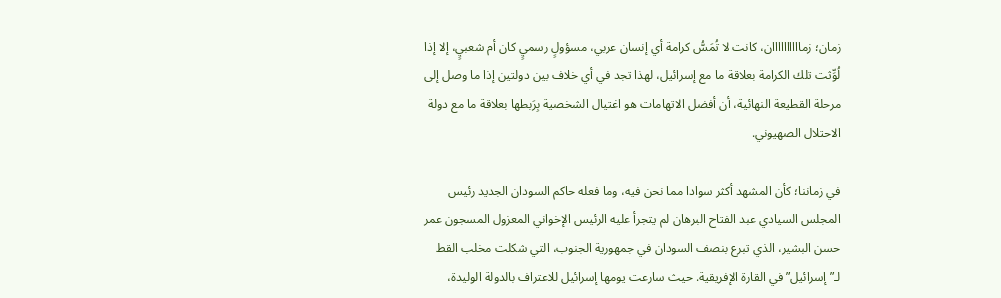زمان؛ زماااااااااان، كانت لا تُمَسُّ كرامة أي إنسان عربي، مسؤولٍ رسميٍ كان أم شعبيٍ، إلا إذا لُوِّثت تلك الكرامة بعلاقة ما مع إسرائيل، لهذا تجد في أي خلاف بين دولتين إذا ما وصل إلى مرحلة القطيعة النهائية، أن أفضل الاتهامات هو اغتيال الشخصية بِرَبطها بعلاقة ما مع دولة الاحتلال الصهيوني.

في زماننا؛ كأن المشهد أكثر سوادا مما نحن فيه، وما فعله حاكم السودان الجديد رئيس المجلس السيادي عبد الفتاح البرهان لم يتجرأ عليه الرئيس الإخواني المعزول المسجون عمر حسن البشير، الذي تبرع بنصف السودان في جمهورية الجنوب، التي شكلت مخلب القط لـ”إسرائيل” في القارة الإفريقية. حيث سارعت يومها إسرائيل للاعتراف بالدولة الوليدة،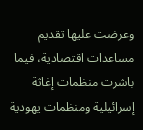وعرضت عليها تقديم مساعدات اقتصادية، فيما باشرت منظمات إغاثة إسرائيلية ومنظمات يهودية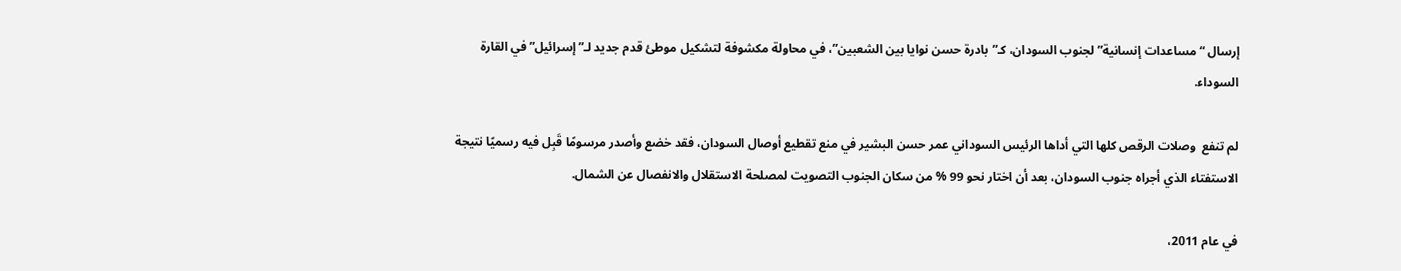إرسال “مساعدات إنسانية” لجنوب السودان، كـ”بادرة حسن نوايا بين الشعبين”، في محاولة مكشوفة لتشكيل موطئ قدم جديد لـ”إسرائيل” في القارة السوداء.

لم تنفع  وصلات الرقص كلها التي أداها الرئيس السوداني عمر حسن البشير في منع تقطيع أوصال السودان، فقد خضع وأصدر مرسومًا قَبِل فيه رسميًا نتيجة الاستفتاء الذي أجراه جنوب السودان، بعد أن اختار نحو 99 % من سكان الجنوب التصويت لمصلحة الاستقلال والانفصال عن الشمال.

في عام 2011،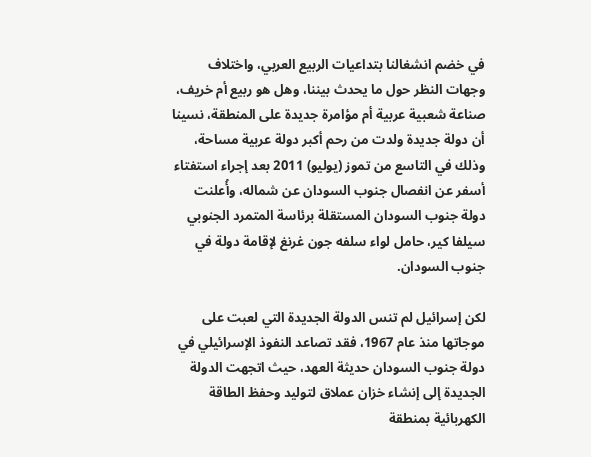في خضم انشغالنا بتداعيات الربيع العربي، واختلاف وجهات النظر حول ما يحدث بيننا، وهل هو ربيع أم خريف، صناعة شعبية عربية أم مؤامرة جديدة على المنطقة، نسينا أن دولة جديدة ولدت من رحم أكبر دولة عربية مساحة، وذلك في التاسع من تموز (يوليو) 2011 بعد إجراء استفتاء أسفر عن انفصال جنوب السودان عن شماله، وأُعلنت دولة جنوب السودان المستقلة برئاسة المتمرد الجنوبي سيلفا كير، حامل لواء سلفه جون غرنغ لإقامة دولة في جنوب السودان.

لكن إسرائيل لم تنس الدولة الجديدة التي لعبت على موجاتها منذ عام 1967، فقد تصاعد النفوذ الإسرائيلي في دولة جنوب السودان حديثة العهد، حيث اتجهت الدولة الجديدة إلى إنشاء خزان عملاق لتوليد وحفظ الطاقة الكهربائية بمنطقة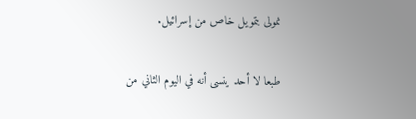نمولى بتمويل خاص من إسرائيل.

طبعا لا أحد ينسى أنه في اليوم الثاني من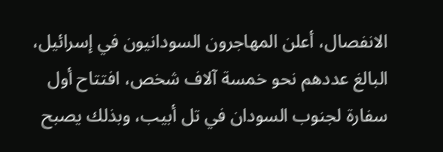الانفصال، أعلن المهاجرون السودانيون في إسرائيل، البالغ عددهم نحو خمسة آلاف شخص، افتتاح أول سفارة لجنوب السودان في تل أبيب، وبذلك يصبح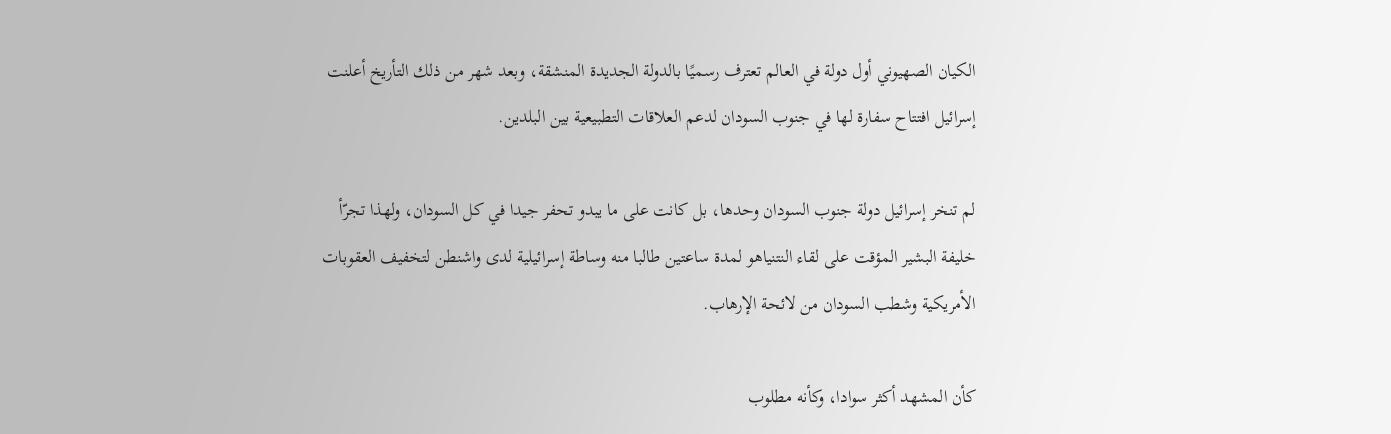الكيان الصهيوني أول دولة في العالم تعترف رسميًا بالدولة الجديدة المنشقة، وبعد شهر من ذلك التأريخ أعلنت إسرائيل افتتاح سفارة لها في جنوب السودان لدعم العلاقات التطبيعية بين البلدين.

لم تنخر إسرائيل دولة جنوب السودان وحدها، بل كانت على ما يبدو تحفر جيدا في كل السودان، ولهذا تجرّأ خليفة البشير المؤقت على لقاء النتنياهو لمدة ساعتين طالبا منه وساطة إسرائيلية لدى واشنطن لتخفيف العقوبات الأمريكية وشطب السودان من لائحة الإرهاب.

كأن المشهد أكثر سوادا، وكأنه مطلوب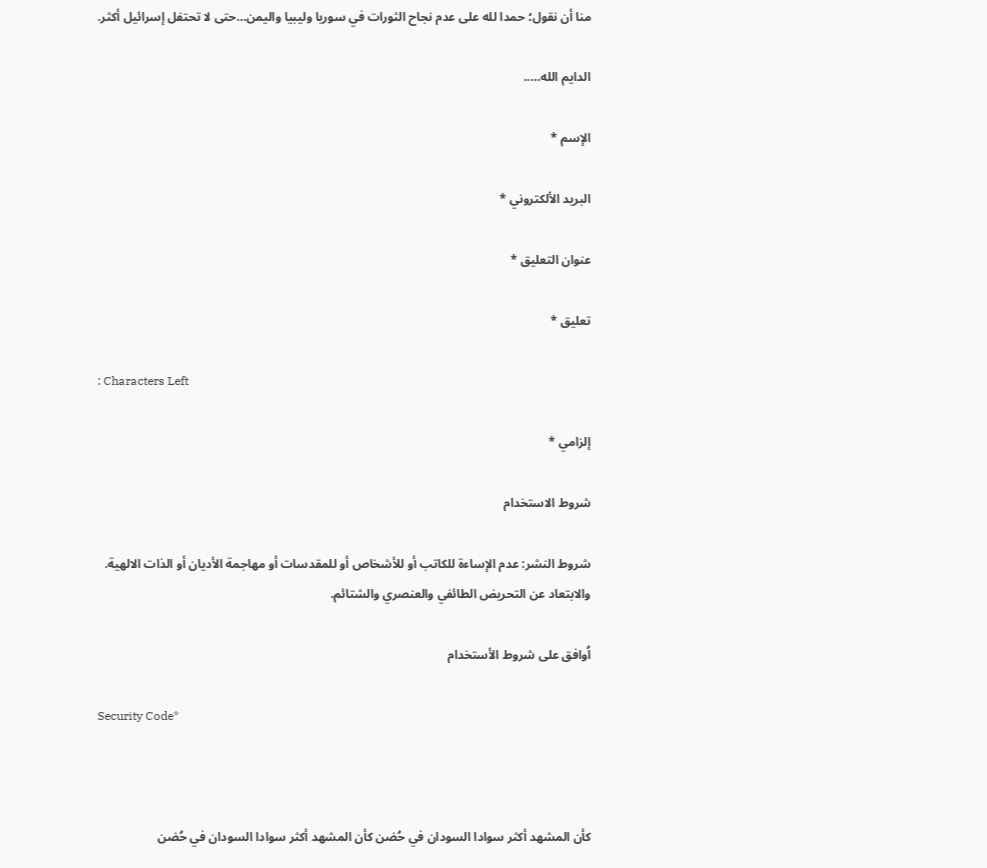منا أن نقول؛ حمدا لله على عدم نجاح الثورات في سوريا وليبيا واليمن…حتى لا تحتفل إسرائيل أكثر.

الدايم الله…..

الإسم *

البريد الألكتروني *

عنوان التعليق *

تعليق *

: Characters Left

إلزامي *

شروط الاستخدام

شروط النشر: عدم الإساءة للكاتب أو للأشخاص أو للمقدسات أو مهاجمة الأديان أو الذات الالهية. والابتعاد عن التحريض الطائفي والعنصري والشتائم.

اُوافق على شروط الأستخدام

Security Code*



كأن المشهد أكثر سوادا السودان في حُضن كأن المشهد أكثر سوادا السودان في حُضن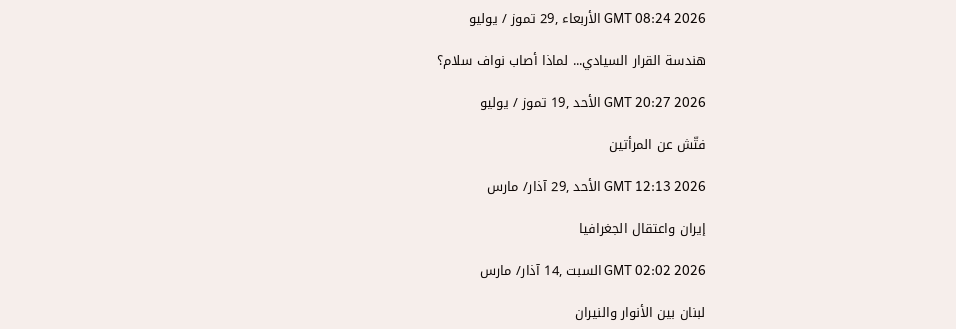GMT 08:24 2026 الأربعاء ,29 تموز / يوليو

هندسة القرار السيادي... لماذا أصاب نواف سلام؟

GMT 20:27 2026 الأحد ,19 تموز / يوليو

فتّش عن المرأتين

GMT 12:13 2026 الأحد ,29 آذار/ مارس

إيران واعتقال الجغرافيا

GMT 02:02 2026 السبت ,14 آذار/ مارس

لبنان بين الأنوار والنيران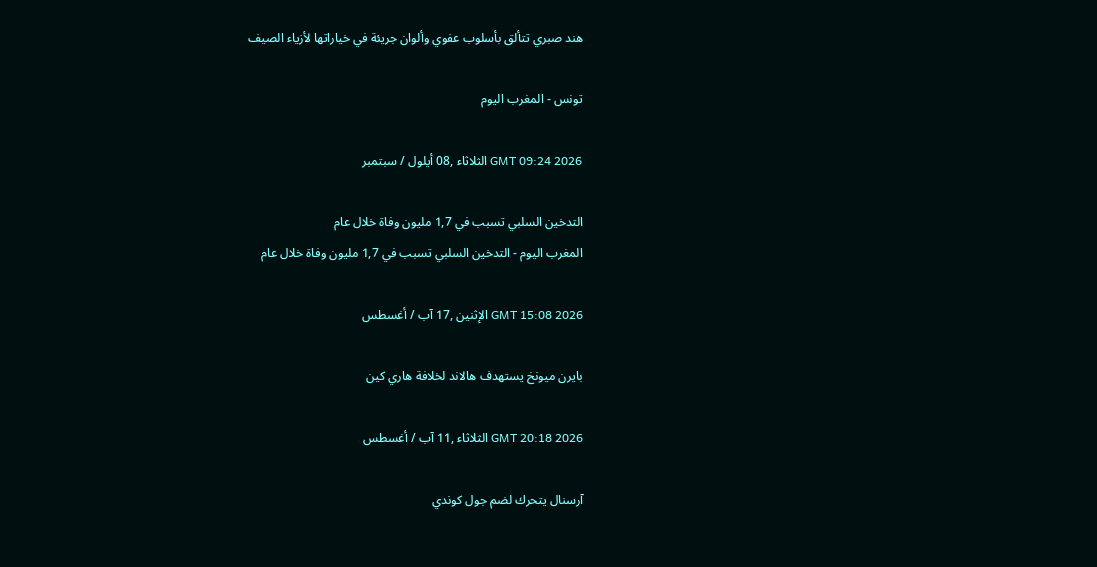هند صبري تتألق بأسلوب عفوي وألوان جريئة في خياراتها لأزياء الصيف

تونس - المغرب اليوم

GMT 09:24 2026 الثلاثاء ,08 أيلول / سبتمبر

التدخين السلبي تسبب في 1,7 مليون وفاة خلال عام
المغرب اليوم - التدخين السلبي تسبب في 1,7 مليون وفاة خلال عام

GMT 15:08 2026 الإثنين ,17 آب / أغسطس

بايرن ميونخ يستهدف هالاند لخلافة هاري كين

GMT 20:18 2026 الثلاثاء ,11 آب / أغسطس

آرسنال يتحرك لضم جول كوندي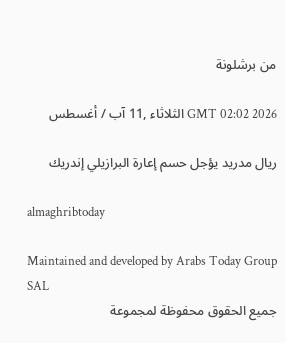من برشلونة

GMT 02:02 2026 الثلاثاء ,11 آب / أغسطس

ريال مدريد يؤجل حسم إعارة البرازيلي إندريك

almaghribtoday

Maintained and developed by Arabs Today Group SAL
جميع الحقوق محفوظة لمجموعة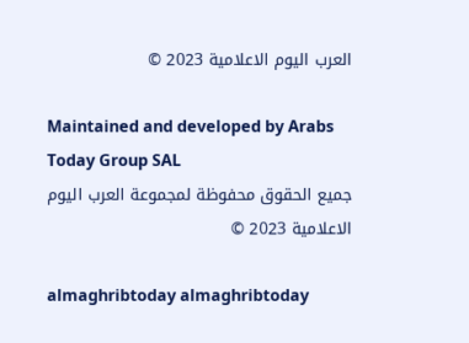العرب اليوم الاعلامية 2023 ©

Maintained and developed by Arabs Today Group SAL
جميع الحقوق محفوظة لمجموعة العرب اليوم الاعلامية 2023 ©

almaghribtoday almaghribtoday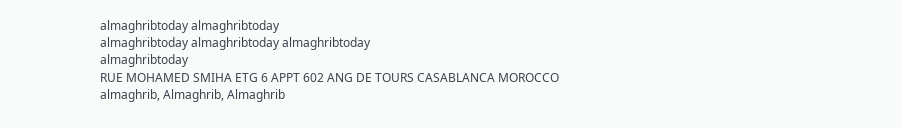almaghribtoday almaghribtoday
almaghribtoday almaghribtoday almaghribtoday
almaghribtoday
RUE MOHAMED SMIHA ETG 6 APPT 602 ANG DE TOURS CASABLANCA MOROCCO
almaghrib, Almaghrib, Almaghrib